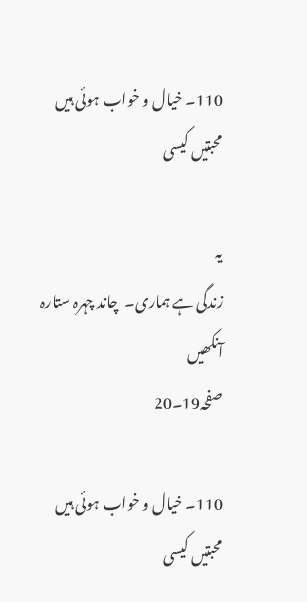110۔ خیال و خواب ہوئی ہیں محبتیں کیسی

یہ
زندگی ہے ہماری۔  چاند چہرہ ستارہ آنکھیں
صفحہ19۔20

110۔ خیال و خواب ہوئی ہیں محبتیں کیسی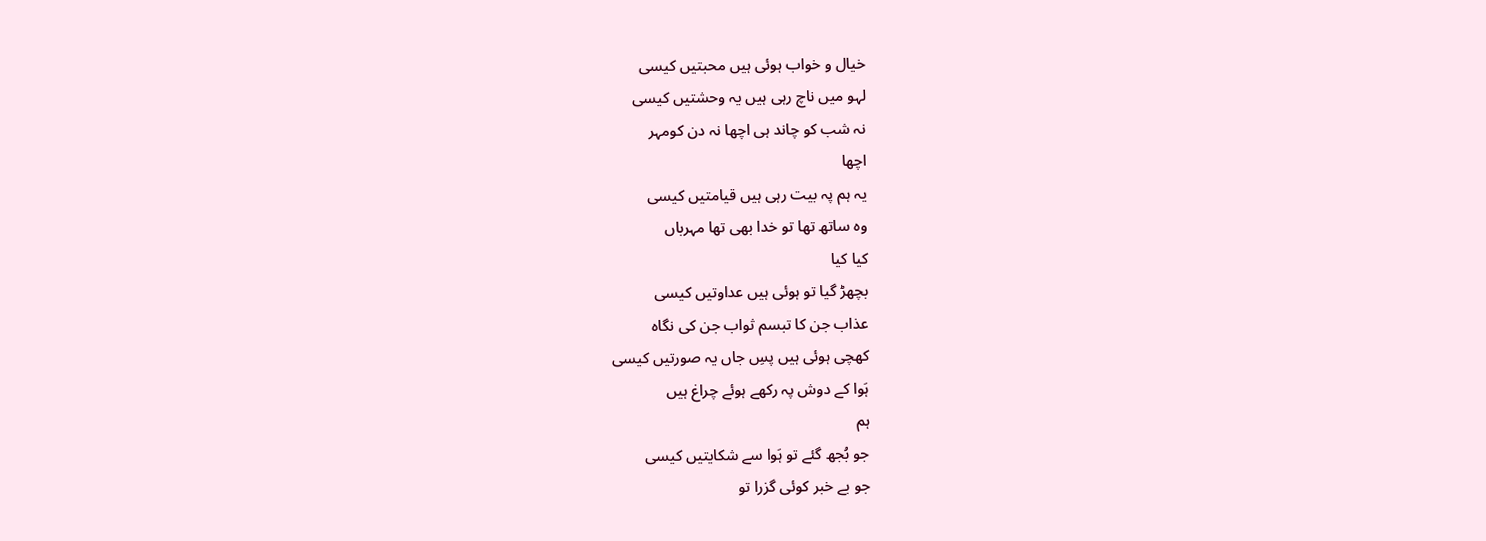خیال و خواب ہوئی ہیں محبتیں کیسی
لہو میں ناچ رہی ہیں یہ وحشتیں کیسی
نہ شب کو چاند ہی اچھا نہ دن کومہر
اچھا
یہ ہم پہ بیت رہی ہیں قیامتیں کیسی
وہ ساتھ تھا تو خدا بھی تھا مہرباں
کیا کیا
بچھڑ گیا تو ہوئی ہیں عداوتیں کیسی
عذاب جن کا تبسم ثواب جن کی نگاہ
کھچی ہوئی ہیں پسِ جاں یہ صورتیں کیسی
ہَوا کے دوش پہ رکھے ہوئے چراغ ہیں
ہم
جو بُجھ گئے تو ہَوا سے شکایتیں کیسی
جو بے خبر کوئی گزرا تو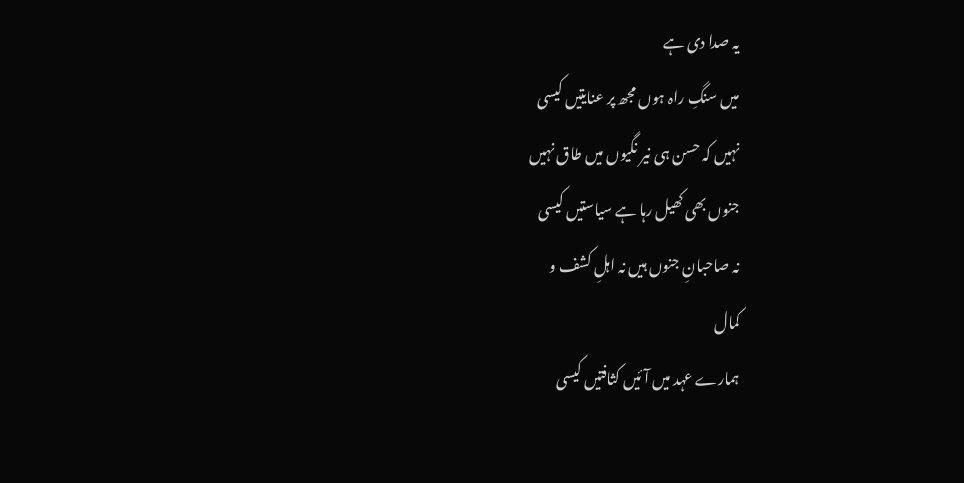یہ صدا دی ہے
میں سنگِ راہ ہوں مجھ پر عنایتیں کیسی
نہیں کہ حسن ہی نیر نگیوں میں طاق نہیں
جنوں بھی کھیل رہا ہے سیاستیں کیسی
نہ صاحبانِ جنوں ہیں نہ اہلِ کشف و
کمال
ہمارے عہد میں آئیں کثافتیں کیسی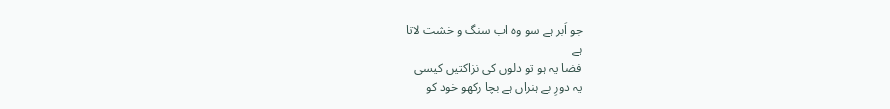جو اَبر ہے سو وہ اب سنگ و خشت لاتا
ہے
فضا یہ ہو تو دلوں کی نزاکتیں کیسی
یہ دورِ بے ہنراں ہے بچا رکھو خود کو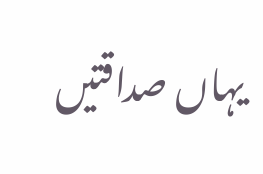یہاں صداقتیں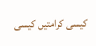کیسی کرامتیں کیسی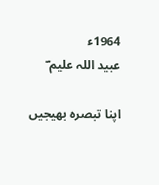1964ء
عبید اللہ علیم ؔ

اپنا تبصرہ بھیجیں